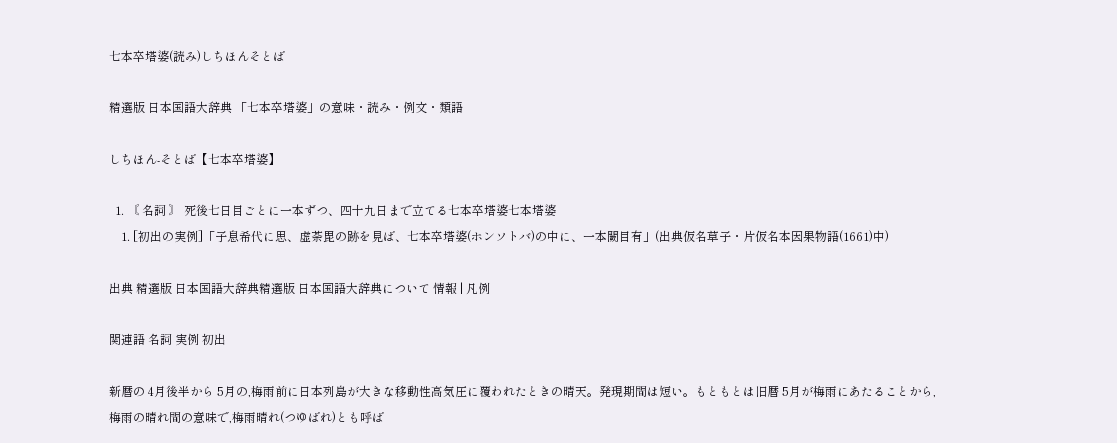七本卒塔婆(読み)しちほんそとば

精選版 日本国語大辞典 「七本卒塔婆」の意味・読み・例文・類語

しちほん‐そとば【七本卒塔婆】

  1. 〘 名詞 〙 死後七日目ごとに一本ずつ、四十九日まで立てる七本卒塔婆七本塔婆
    1. [初出の実例]「子息希代に思、虚荼毘の跡を見ば、七本卒塔婆(ホンソトバ)の中に、一本闕目有」(出典仮名草子・片仮名本因果物語(1661)中)

出典 精選版 日本国語大辞典精選版 日本国語大辞典について 情報 | 凡例

関連語 名詞 実例 初出

新暦の 4月後半から 5月の,梅雨前に日本列島が大きな移動性高気圧に覆われたときの晴天。発現期間は短い。もともとは旧暦 5月が梅雨にあたることから,梅雨の晴れ間の意味で,梅雨晴れ(つゆばれ)とも呼ば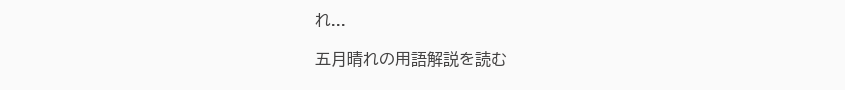れ...

五月晴れの用語解説を読む